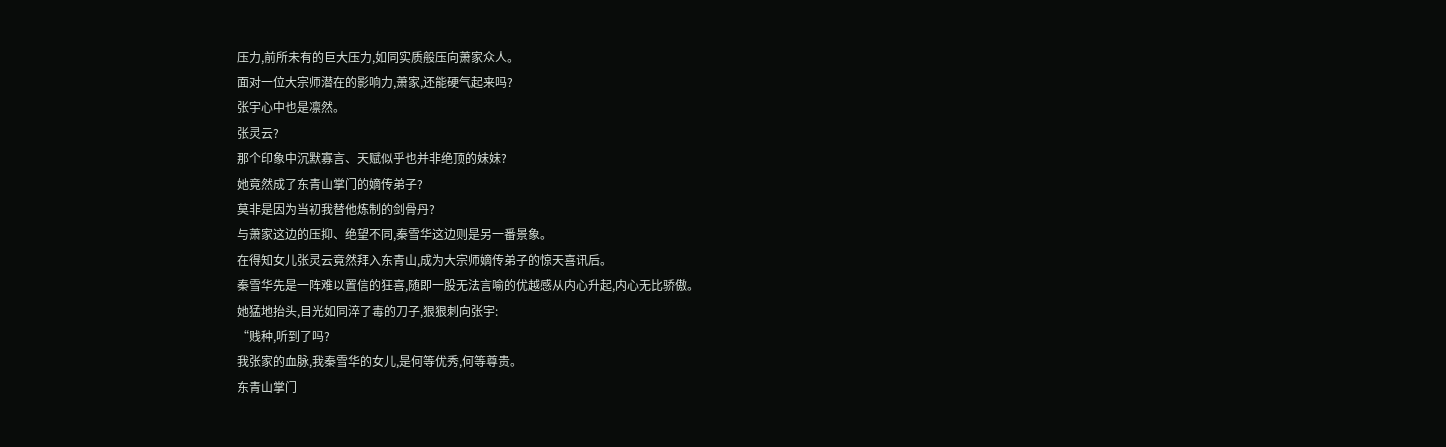压力,前所未有的巨大压力,如同实质般压向萧家众人。
面对一位大宗师潜在的影响力,萧家,还能硬气起来吗?
张宇心中也是凛然。
张灵云?
那个印象中沉默寡言、天赋似乎也并非绝顶的妹妹?
她竟然成了东青山掌门的嫡传弟子?
莫非是因为当初我替他炼制的剑骨丹?
与萧家这边的压抑、绝望不同,秦雪华这边则是另一番景象。
在得知女儿张灵云竟然拜入东青山,成为大宗师嫡传弟子的惊天喜讯后。
秦雪华先是一阵难以置信的狂喜,随即一股无法言喻的优越感从内心升起,内心无比骄傲。
她猛地抬头,目光如同淬了毒的刀子,狠狠刺向张宇:
“贱种,听到了吗?
我张家的血脉,我秦雪华的女儿,是何等优秀,何等尊贵。
东青山掌门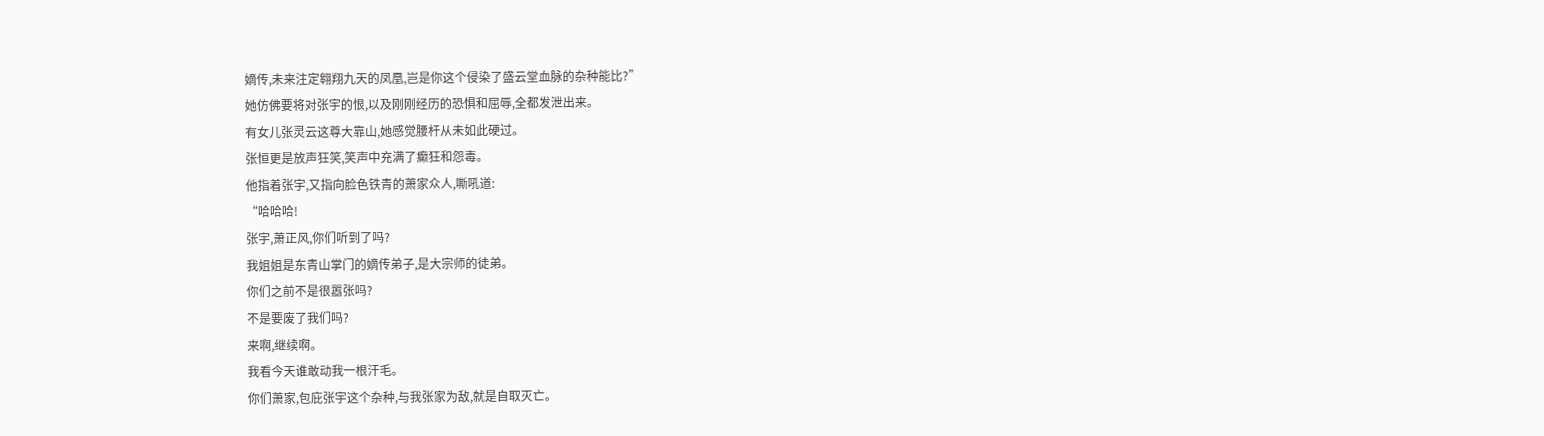嫡传,未来注定翱翔九天的凤凰,岂是你这个侵染了盛云堂血脉的杂种能比?”
她仿佛要将对张宇的恨,以及刚刚经历的恐惧和屈辱,全都发泄出来。
有女儿张灵云这尊大靠山,她感觉腰杆从未如此硬过。
张恒更是放声狂笑,笑声中充满了癫狂和怨毒。
他指着张宇,又指向脸色铁青的萧家众人,嘶吼道:
“哈哈哈!
张宇,萧正风,你们听到了吗?
我姐姐是东青山掌门的嫡传弟子,是大宗师的徒弟。
你们之前不是很嚣张吗?
不是要废了我们吗?
来啊,继续啊。
我看今天谁敢动我一根汗毛。
你们萧家,包庇张宇这个杂种,与我张家为敌,就是自取灭亡。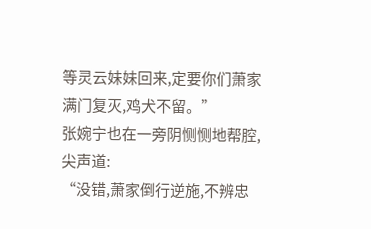等灵云妹妹回来,定要你们萧家满门复灭,鸡犬不留。”
张婉宁也在一旁阴恻恻地帮腔,尖声道:
“没错,萧家倒行逆施,不辨忠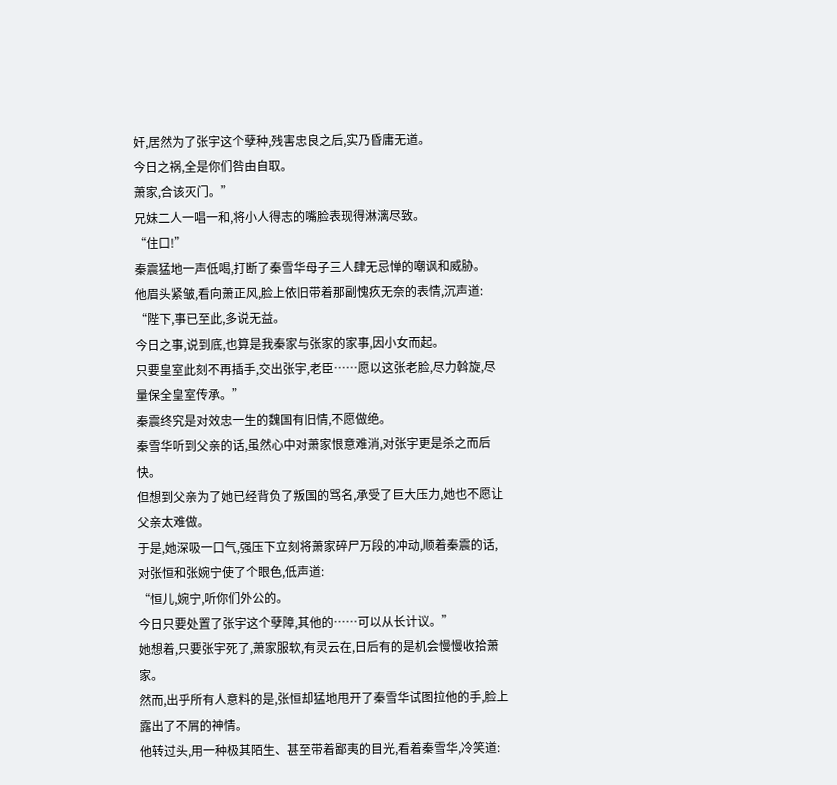奸,居然为了张宇这个孽种,残害忠良之后,实乃昏庸无道。
今日之祸,全是你们咎由自取。
萧家,合该灭门。”
兄妹二人一唱一和,将小人得志的嘴脸表现得淋漓尽致。
“住口!”
秦震猛地一声低喝,打断了秦雪华母子三人肆无忌惮的嘲讽和威胁。
他眉头紧皱,看向萧正风,脸上依旧带着那副愧疚无奈的表情,沉声道:
“陛下,事已至此,多说无益。
今日之事,说到底,也算是我秦家与张家的家事,因小女而起。
只要皇室此刻不再插手,交出张宇,老臣……愿以这张老脸,尽力斡旋,尽量保全皇室传承。”
秦震终究是对效忠一生的魏国有旧情,不愿做绝。
秦雪华听到父亲的话,虽然心中对萧家恨意难消,对张宇更是杀之而后快。
但想到父亲为了她已经背负了叛国的骂名,承受了巨大压力,她也不愿让父亲太难做。
于是,她深吸一口气,强压下立刻将萧家碎尸万段的冲动,顺着秦震的话,对张恒和张婉宁使了个眼色,低声道:
“恒儿,婉宁,听你们外公的。
今日只要处置了张宇这个孽障,其他的……可以从长计议。”
她想着,只要张宇死了,萧家服软,有灵云在,日后有的是机会慢慢收拾萧家。
然而,出乎所有人意料的是,张恒却猛地甩开了秦雪华试图拉他的手,脸上露出了不屑的神情。
他转过头,用一种极其陌生、甚至带着鄙夷的目光,看着秦雪华,冷笑道: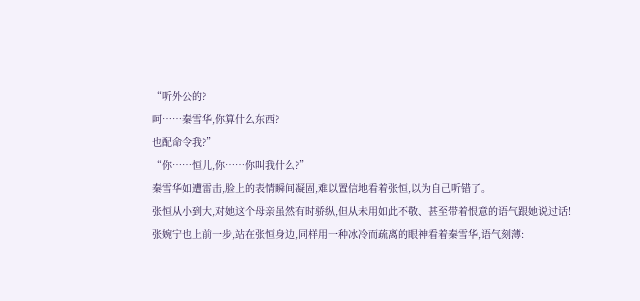“听外公的?
呵……秦雪华,你算什么东西?
也配命令我?”
“你……恒儿,你……你叫我什么?”
秦雪华如遭雷击,脸上的表情瞬间凝固,难以置信地看着张恒,以为自己听错了。
张恒从小到大,对她这个母亲虽然有时骄纵,但从未用如此不敬、甚至带着恨意的语气跟她说过话!
张婉宁也上前一步,站在张恒身边,同样用一种冰冷而疏离的眼神看着秦雪华,语气刻薄: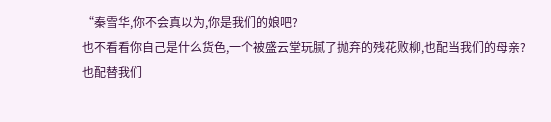“秦雪华,你不会真以为,你是我们的娘吧?
也不看看你自己是什么货色,一个被盛云堂玩腻了抛弃的残花败柳,也配当我们的母亲?
也配替我们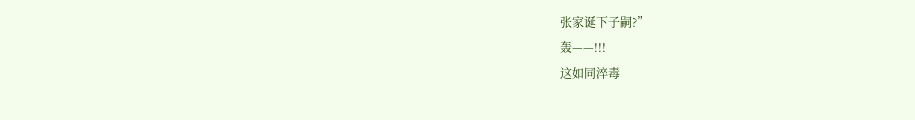张家诞下子嗣?”
轰——!!!
这如同淬毒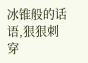冰锥般的话语,狠狠刺穿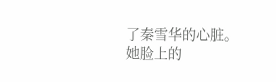了秦雪华的心脏。
她脸上的